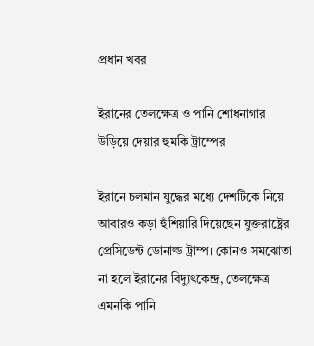প্রধান খবর

ইরানের তেলক্ষেত্র ও পানি শোধনাগার উড়িয়ে দেয়ার হুমকি ট্রাম্পের

ইরানে চলমান যুদ্ধের মধ্যে দেশটিকে নিয়ে আবারও কড়া হুঁশিয়ারি দিয়েছেন যুক্তরাষ্ট্রের প্রেসিডেন্ট ডোনাল্ড ট্রাম্প। কোনও সমঝোতা না হলে ইরানের বিদ্যুৎকেন্দ্র, তেলক্ষেত্র এমনকি পানি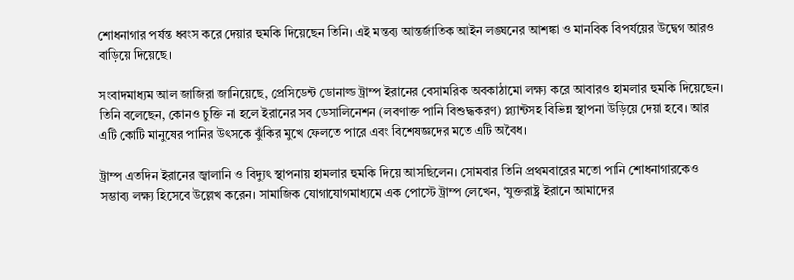শোধনাগার পর্যন্ত ধ্বংস করে দেয়ার হুমকি দিয়েছেন তিনি। এই মন্তব্য আন্তর্জাতিক আইন লঙ্ঘনের আশঙ্কা ও মানবিক বিপর্যয়ের উদ্বেগ আরও বাড়িয়ে দিয়েছে।

সংবাদমাধ্যম আল জাজিরা জানিয়েছে, প্রেসিডেন্ট ডোনাল্ড ট্রাম্প ইরানের বেসামরিক অবকাঠামো লক্ষ্য করে আবারও হামলার হুমকি দিয়েছেন। তিনি বলেছেন, কোনও চুক্তি না হলে ইরানের সব ডেসালিনেশন (লবণাক্ত পানি বিশুদ্ধকরণ) প্ল্যান্টসহ বিভিন্ন স্থাপনা উড়িয়ে দেয়া হবে। আর এটি কোটি মানুষের পানির উৎসকে ঝুঁকির মুখে ফেলতে পারে এবং বিশেষজ্ঞদের মতে এটি অবৈধ।

ট্রাম্প এতদিন ইরানের জ্বালানি ও বিদ্যুৎ স্থাপনায় হামলার হুমকি দিয়ে আসছিলেন। সোমবার তিনি প্রথমবারের মতো পানি শোধনাগারকেও সম্ভাব্য লক্ষ্য হিসেবে উল্লেখ করেন। সামাজিক যোগাযোগমাধ্যমে এক পোস্টে ট্রাম্প লেখেন, ‘যুক্তরাষ্ট্র ইরানে আমাদের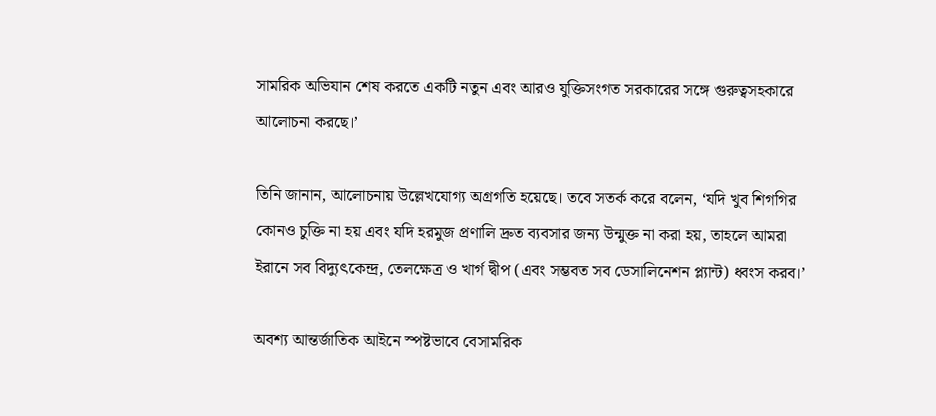সামরিক অভিযান শেষ করতে একটি নতুন এবং আরও যুক্তিসংগত সরকারের সঙ্গে গুরুত্বসহকারে আলোচনা করছে।’

তিনি জানান, আলোচনায় উল্লেখযোগ্য অগ্রগতি হয়েছে। তবে সতর্ক করে বলেন, ‘যদি খুব শিগগির কোনও চুক্তি না হয় এবং যদি হরমুজ প্রণালি দ্রুত ব্যবসার জন্য উন্মুক্ত না করা হয়, তাহলে আমরা ইরানে সব বিদ্যুৎকেন্দ্র, তেলক্ষেত্র ও খার্গ দ্বীপ (এবং সম্ভবত সব ডেসালিনেশন প্ল্যান্ট) ধ্বংস করব।’

অবশ্য আন্তর্জাতিক আইনে স্পষ্টভাবে বেসামরিক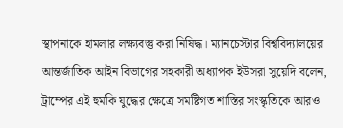স্থাপনাকে হামলার লক্ষ্যবস্তু করা নিষিদ্ধ। ম্যানচেস্টার বিশ্ববিদ্যালয়ের আন্তর্জাতিক আইন বিভাগের সহকারী অধ্যাপক ইউসরা সুয়েদি বলেন, ট্রাম্পের এই হুমকি যুদ্ধের ক্ষেত্রে সমষ্টিগত শাস্তির সংস্কৃতিকে আরও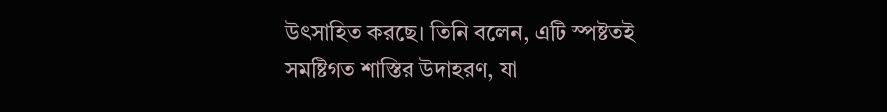উৎসাহিত করছে। তিনি বলেন, এটি স্পষ্টতই সমষ্টিগত শাস্তির উদাহরণ, যা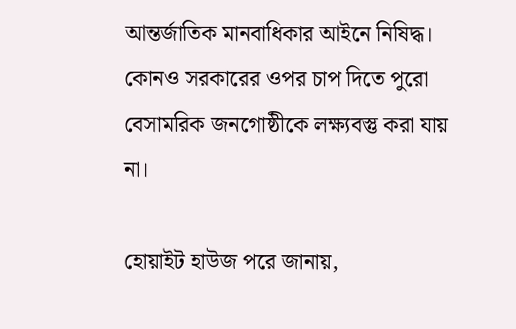আন্তর্জাতিক মানবাধিকার আইনে নিষিদ্ধ। কোনও সরকারের ওপর চাপ দিতে পুরো বেসামরিক জনগোষ্ঠীকে লক্ষ্যবস্তু করা যায় না।

হোয়াইট হাউজ পরে জানায়,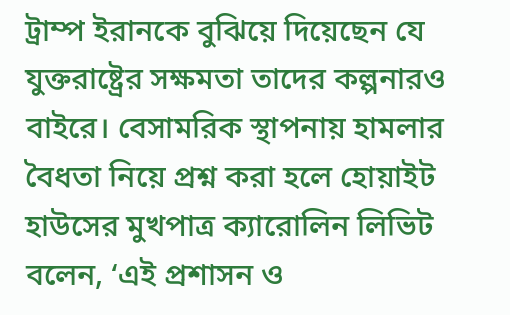ট্রাম্প ইরানকে বুঝিয়ে দিয়েছেন যে যুক্তরাষ্ট্রের সক্ষমতা তাদের কল্পনারও বাইরে। বেসামরিক স্থাপনায় হামলার বৈধতা নিয়ে প্রশ্ন করা হলে হোয়াইট হাউসের মুখপাত্র ক্যারোলিন লিভিট বলেন, ‘এই প্রশাসন ও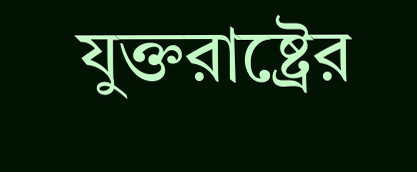যুক্তরাষ্ট্রের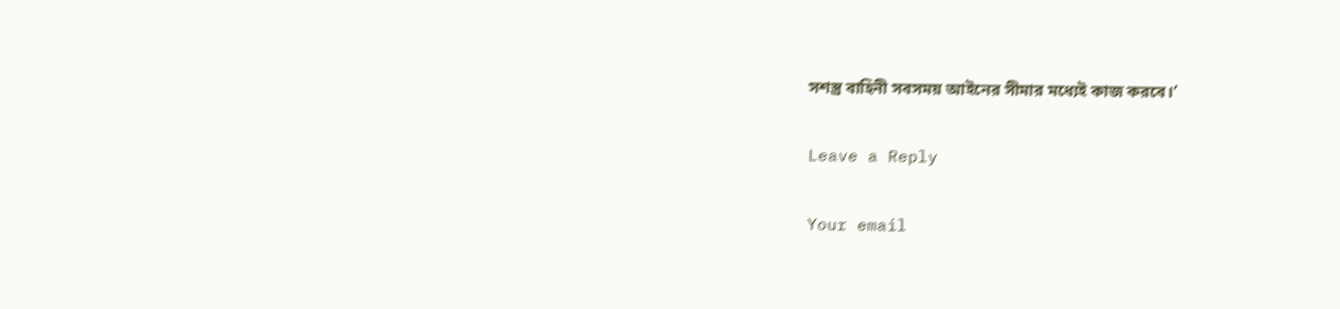সশস্ত্র বাহিনী সবসময় আইনের সীমার মধ্যেই কাজ করবে।’

Leave a Reply

Your email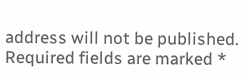address will not be published. Required fields are marked *